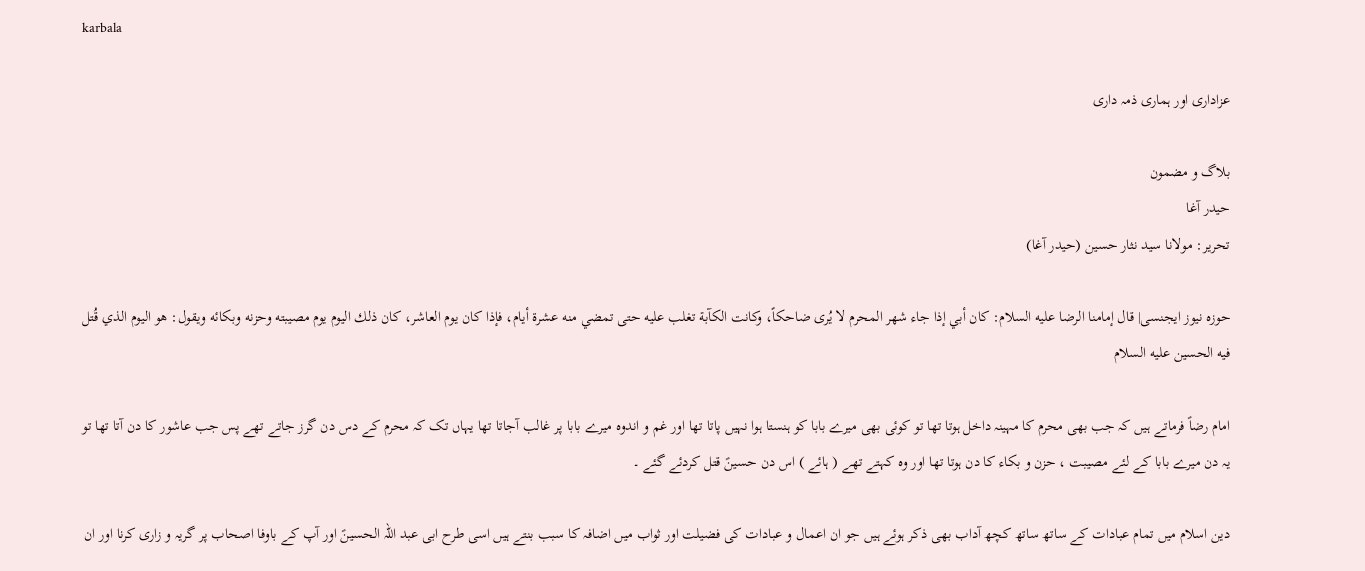karbala

عزاداری اور ہماری ذمہ داری

بلاگ و مضمون
حیدر آغا
تحریر: مولانا سید نثار حسین (حیدر آغا)

حوزہ نیوز ایجنسی| قال إمامنا الرضا عليه السلام: كان أبي إذا جاء شهر المحرم لا يُرى ضاحكاً، وكانت الكآبة تغلب عليه حتى تمضي منه عشرة أيام، فإذا كان يوم العاشر، كان ذلك اليوم يوم مصيبته وحزنه وبكائه ويقول: هو اليوم الذي قُتل فيه الحسين عليه السلام

امام رضاؑ فرماتے ہیں کہ جب بھی محرم کا مہینہ داخل ہوتا تھا تو کوئی بھی میرے بابا کو ہنستا ہوا نہیں پاتا تھا اور غم و اندوہ میرے بابا پر غالب آجاتا تھا یہاں تک کہ محرم کے دس دن گرز جاتے تھے پس جب عاشور کا دن آتا تھا تو یہ دن میرے بابا کے لئے مصیبت ، حزن و بکاء کا دن ہوتا تھا اور وہ کہتے تھے ( ہائے ) اس دن حسینؑ قتل کردئے گئے ۔

دین اسلام میں تمام عبادات کے ساتھ ساتھ کچھ آداب بھی ذکر ہوئے ہیں جو ان اعمال و عبادات کی فضیلت اور ثواب میں اضافہ کا سبب بنتے ہیں اسی طرح ابی عبد اللہ الحسینؑ اور آپ کے باوفا اصحاب پر گریہ و زاری کرنا اور ان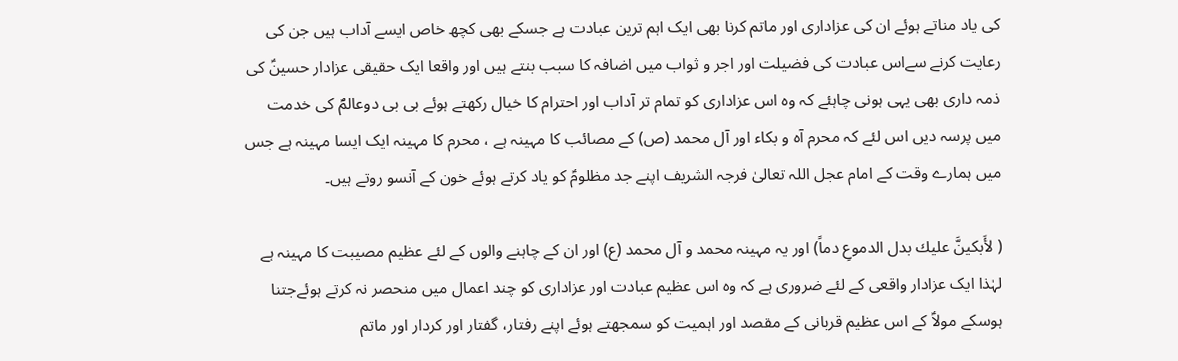کی یاد مناتے ہوئے ان کی عزاداری اور ماتم کرنا بھی ایک اہم ترین عبادت ہے جسکے بھی کچھ خاص ایسے آداب ہیں جن کی رعایت کرنے سےاس عبادت کی فضیلت اور اجر و ثواب میں اضافہ کا سبب بنتے ہیں اور واقعا ایک حقیقی عزادار حسینؑ کی ذمہ داری بھی یہی ہونی چاہئے کہ وہ اس عزاداری کو تمام تر آداب اور احترام کا خیال رکھتے ہوئے بی بی دوعالمؐ کی خدمت میں پرسہ دیں اس لئے کہ محرم آہ و بکاء اور آل محمد (ص) کے مصائب کا مہینہ ہے ، محرم کا مہینہ ایک ایسا مہینہ ہے جس میں ہمارے وقت کے امام عجل اللہ تعالیٰ فرجہ الشریف اپنے جد مظلومؑ کو یاد کرتے ہوئے خون کے آنسو روتے ہیں۔

( لأَبكينَّ عليك بدل الدموعِ دماً) اور یہ مہینہ محمد و آل محمد (ع) اور ان کے چاہنے والوں کے لئے عظیم مصیبت کا مہینہ ہے لہٰذا ایک عزادار واقعی کے لئے ضروری ہے کہ وہ اس عظیم عبادت اور عزاداری کو چند اعمال میں منحصر نہ کرتے ہوئےجتنا ہوسکے مولاؑ کے اس عظیم قربانی کے مقصد اور اہمیت کو سمجھتے ہوئے اپنے رفتار، گفتار اور کردار اور ماتم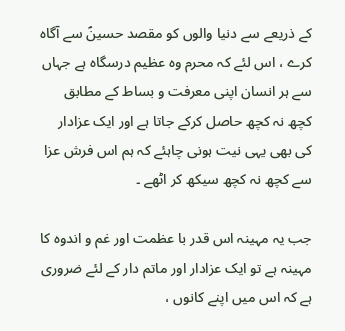کے ذریعے سے دنیا والوں کو مقصد حسینؑ سے آگاہ کرے ، اس لئے کہ محرم وہ عظیم درسگاہ ہے جہاں سے ہر انسان اپنی معرفت و بساط کے مطابق کچھ نہ کچھ حاصل کرکے جاتا ہے اور ایک عزادار کی بھی یہی نیت ہونی چاہئے کہ ہم اس فرش عزا سے کچھ نہ کچھ سیکھ کر اٹھے ۔

جب یہ مہینہ اس قدر با عظمت اور غم و اندوہ کا مہینہ ہے تو ایک عزادار اور ماتم دار کے لئے ضروری ہے کہ اس میں اپنے کانوں ،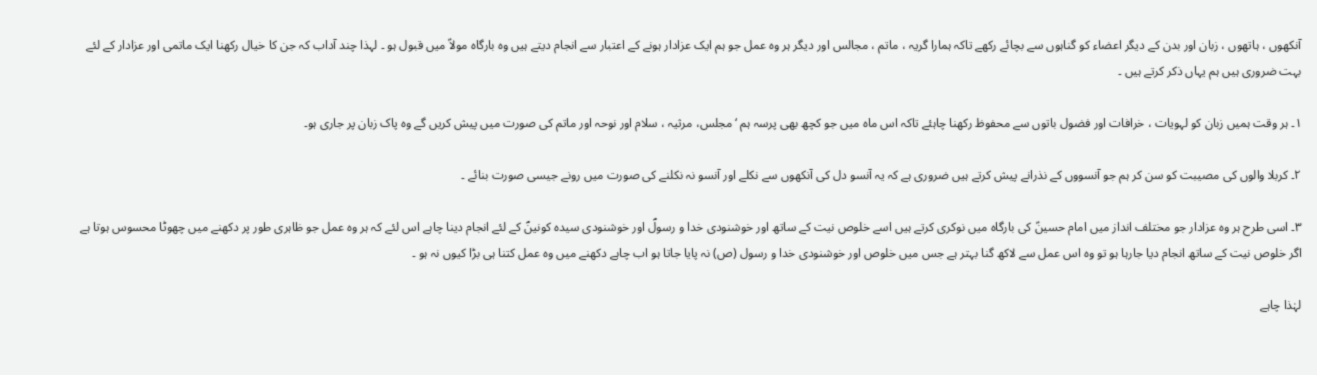آنکھوں ، ہاتھوں ، زبان اور بدن کے دیگر اعضاء کو گناہوں سے بچائے رکھے تاکہ ہمارا گریہ ، ماتم ، مجالس اور دیگر ہر وہ عمل جو ہم ایک عزادار ہونے کے اعتبار سے انجام دیتے ہیں وہ بارگاہ مولاؑ میں قبول ہو ۔ لہذا چند آداب کہ جن کا خیال رکھنا ایک ماتمی اور عزادار کے لئے بہت ضروری ہیں ہم یہاں ذکر کرتے ہیں ۔

۱۔ ہر وقت ہمیں زبان کو لہویات ، خرافات اور فضول باتوں سے محفوظ رکھنا چاہئے تاکہ اس ماہ میں جو کچھ بھی پرسہ ہم ‘مجلس، مرثیہ ، سلام اور نوحہ اور ماتم کی صورت میں پیش کریں گے وہ پاک زبان پر جاری ہو۔

۲۔ کربلا والوں کی مصیبت کو سن کر ہم جو آنسووں کے نذرانے پیش کرتے ہیں ضروری ہے کہ یہ آنسو دل کی آنکھوں سے نکلے اور آنسو نہ نکلنے کی صورت میں رونے جیسی صورت بنائے ۔

۳۔ اسی طرح ہر وہ عزادار جو مختلف انداز میں امام حسینؑ کی بارگاہ میں نوکری کرتے ہیں اسے خلوص نیت کے ساتھ اور خوشنودی خدا و رسولؐ اور خوشنودی سیدہ کونینؐ کے لئے انجام دینا چاہے اس لئے کہ ہر وہ عمل جو ظاہری طور پر دکھنے میں چھوٹا محسوس ہوتا ہے اگر خلوص نیت کے ساتھ انجام دیا جارہا ہو تو وہ اس عمل سے لاکھ گنا بہتر ہے جس میں خلوص اور خوشنودی خدا و رسول (ص) نہ پایا جاتا ہو اب چاہے دکھنے میں وہ عمل کتنا ہی بڑا کیوں نہ ہو ۔

لہٰذا چاہے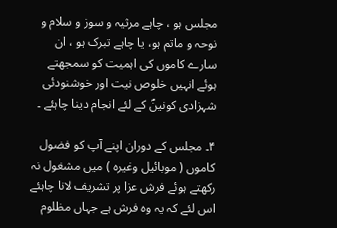مجلس ہو ، چاہے مرثیہ و سوز و سلام و نوحہ و ماتم ہو، یا چاہے تبرک ہو ، ان سارے کاموں کی اہمیت کو سمجھتے ہوئے انہیں خلوص نیت اور خوشنودئی شہزادی کونینؐ کے لئے انجام دینا چاہئے ۔

۴۔ مجلس کے دوران اپنے آپ کو فضول کاموں ( موبائیل وغیرہ ) میں مشغول نہ رکھتے ہوئے فرش عزا پر تشریف لانا چاہئے اس لئے کہ یہ وہ فرش ہے جہاں مظلوم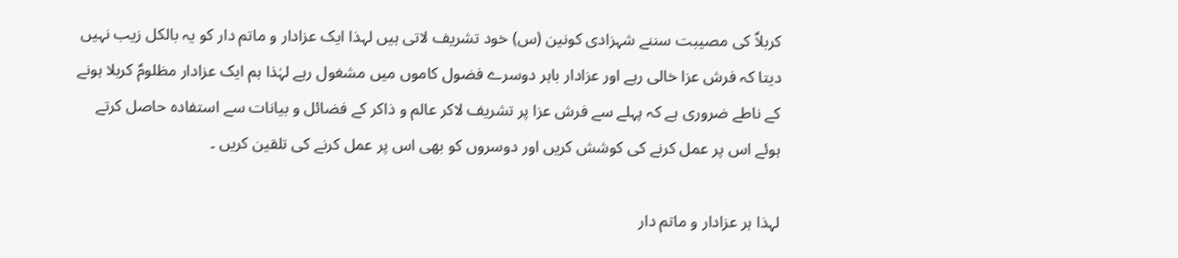کربلاؑ کی مصیبت سننے شہزادی کونین (س) خود تشریف لاتی ہیں لہذا ایک عزادار و ماتم دار کو یہ بالکل زیب نہیں دیتا کہ فرش عزا خالی رہے اور عزادار باہر دوسرے فضول کاموں میں مشغول رہے لہٰذا ہم ایک عزادار مظلومؑ کربلا ہونے کے ناطے ضروری ہے کہ پہلے سے فرش عزا پر تشریف لاکر عالم و ذاکر کے فضائل و بیانات سے استفادہ حاصل کرتے ہوئے اس پر عمل کرنے کی کوشش کریں اور دوسروں کو بھی اس پر عمل کرنے کی تلقین کریں ۔

لہذا ہر عزادار و ماتم دار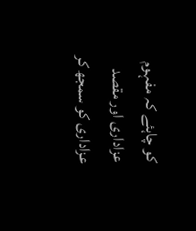کو چاہئے کہ مفہوم عزاداری اور مقصد عزاداری کو سمجھ کر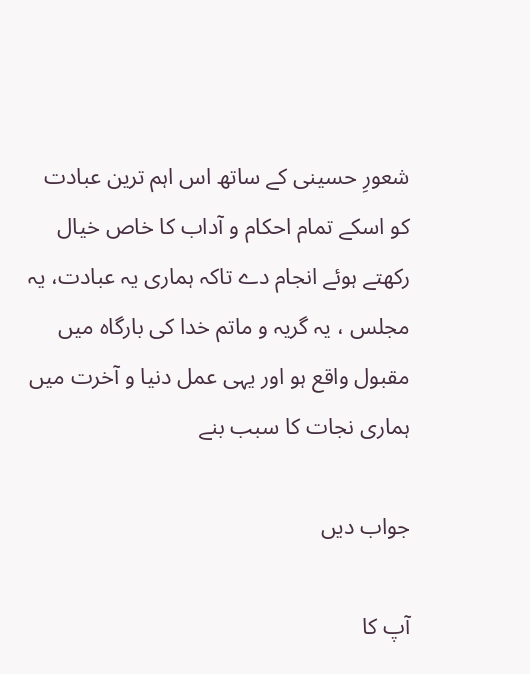شعورِ حسینی کے ساتھ اس اہم ترین عبادت کو اسکے تمام احکام و آداب کا خاص خیال رکھتے ہوئے انجام دے تاکہ ہماری یہ عبادت، یہ مجلس ، یہ گریہ و ماتم خدا کی بارگاہ میں مقبول واقع ہو اور یہی عمل دنیا و آخرت میں ہماری نجات کا سبب بنے

جواب دیں

آپ کا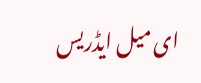ای میل ایڈریس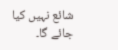شائع نہیں کیا جائے گا۔